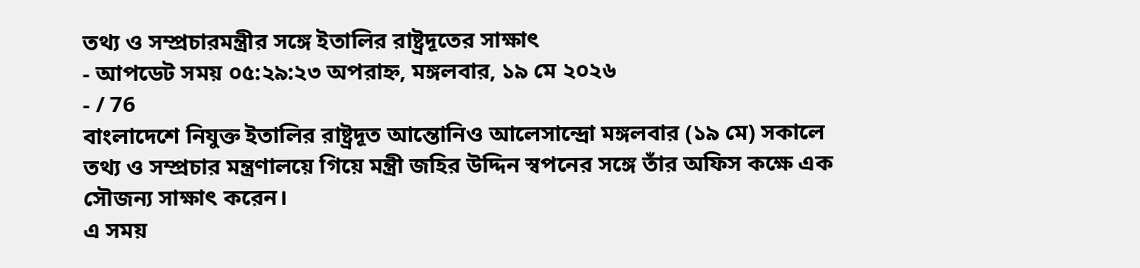তথ্য ও সম্প্রচারমন্ত্রীর সঙ্গে ইতালির রাষ্ট্রদূতের সাক্ষাৎ
- আপডেট সময় ০৫:২৯:২৩ অপরাহ্ন, মঙ্গলবার, ১৯ মে ২০২৬
- / 76
বাংলাদেশে নিযুক্ত ইতালির রাষ্ট্রদূত আন্তোনিও আলেসান্দ্রো মঙ্গলবার (১৯ মে) সকালে তথ্য ও সম্প্রচার মন্ত্রণালয়ে গিয়ে মন্ত্রী জহির উদ্দিন স্বপনের সঙ্গে তাঁর অফিস কক্ষে এক সৌজন্য সাক্ষাৎ করেন।
এ সময়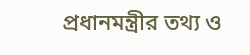প্রধানমন্ত্রীর তথ্য ও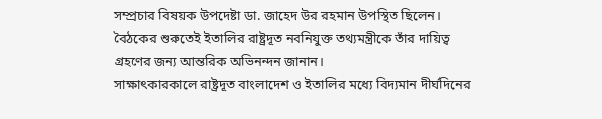সম্প্রচার বিষয়ক উপদেষ্টা ডা. জাহেদ উর রহমান উপস্থিত ছিলেন। বৈঠকের শুরুতেই ইতালির রাষ্ট্রদূত নবনিযুক্ত তথ্যমন্ত্রীকে তাঁর দায়িত্ব গ্রহণের জন্য আন্তরিক অভিনন্দন জানান।
সাক্ষাৎকারকালে রাষ্ট্রদূত বাংলাদেশ ও ইতালির মধ্যে বিদ্যমান দীর্ঘদিনের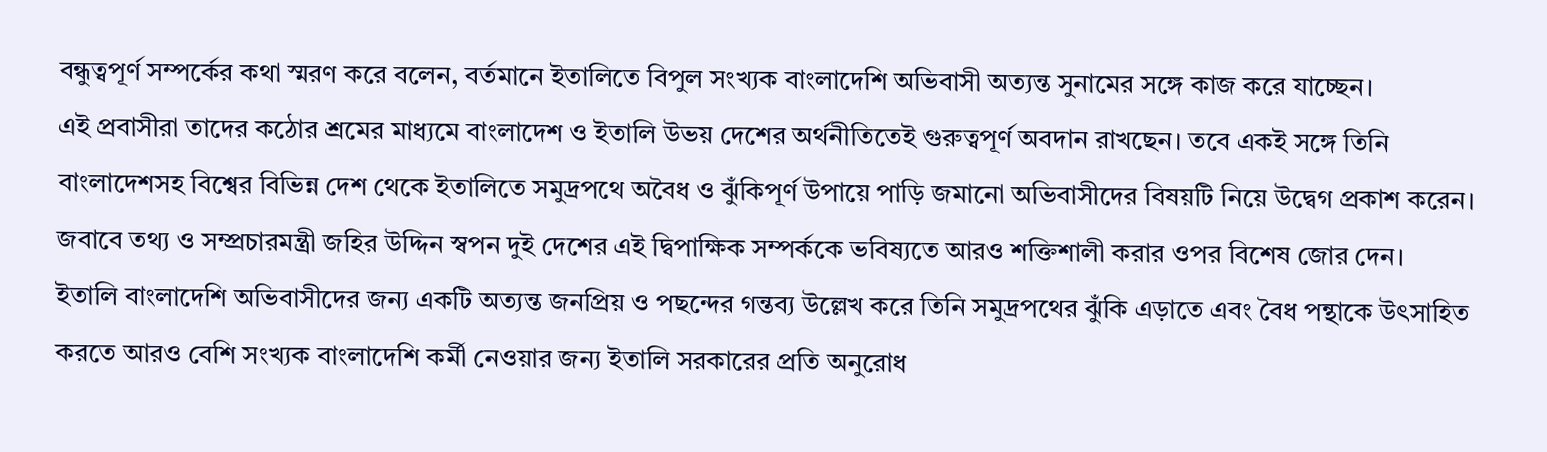বন্ধুত্বপূর্ণ সম্পর্কের কথা স্মরণ করে বলেন, বর্তমানে ইতালিতে বিপুল সংখ্যক বাংলাদেশি অভিবাসী অত্যন্ত সুনামের সঙ্গে কাজ করে যাচ্ছেন।
এই প্রবাসীরা তাদের কঠোর শ্রমের মাধ্যমে বাংলাদেশ ও ইতালি উভয় দেশের অর্থনীতিতেই গুরুত্বপূর্ণ অবদান রাখছেন। তবে একই সঙ্গে তিনি বাংলাদেশসহ বিশ্বের বিভিন্ন দেশ থেকে ইতালিতে সমুদ্রপথে অবৈধ ও ঝুঁকিপূর্ণ উপায়ে পাড়ি জমানো অভিবাসীদের বিষয়টি নিয়ে উদ্বেগ প্রকাশ করেন।
জবাবে তথ্য ও সম্প্রচারমন্ত্রী জহির উদ্দিন স্বপন দুই দেশের এই দ্বিপাক্ষিক সম্পর্ককে ভবিষ্যতে আরও শক্তিশালী করার ওপর বিশেষ জোর দেন।
ইতালি বাংলাদেশি অভিবাসীদের জন্য একটি অত্যন্ত জনপ্রিয় ও পছন্দের গন্তব্য উল্লেখ করে তিনি সমুদ্রপথের ঝুঁকি এড়াতে এবং বৈধ পন্থাকে উৎসাহিত করতে আরও বেশি সংখ্যক বাংলাদেশি কর্মী নেওয়ার জন্য ইতালি সরকারের প্রতি অনুরোধ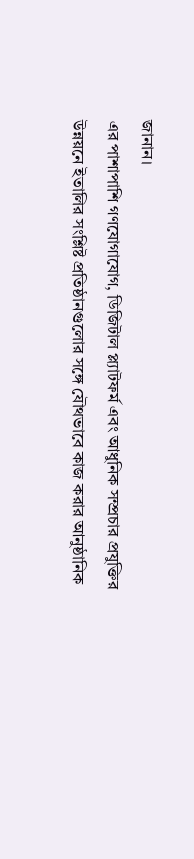জানান।
এর পাশাপাশি গণযোগাযোগ, ডিজিটাল প্ল্যাটফর্ম এবং আধুনিক সম্প্রচার প্রযুক্তির উন্নয়নে ইতালির সংশ্লিষ্ট প্রতিষ্ঠানগুলোর সঙ্গে যৌথভাবে কাজ করার আনুষ্ঠানিক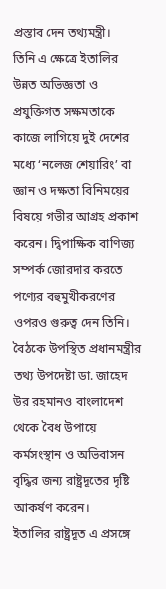প্রস্তাব দেন তথ্যমন্ত্রী।
তিনি এ ক্ষেত্রে ইতালির উন্নত অভিজ্ঞতা ও প্রযুক্তিগত সক্ষমতাকে কাজে লাগিয়ে দুই দেশের মধ্যে ‘নলেজ শেয়ারিং’ বা জ্ঞান ও দক্ষতা বিনিময়ের বিষয়ে গভীর আগ্রহ প্রকাশ করেন। দ্বিপাক্ষিক বাণিজ্য সম্পর্ক জোরদার করতে পণ্যের বহুমুখীকরণের ওপরও গুরুত্ব দেন তিনি।
বৈঠকে উপস্থিত প্রধানমন্ত্রীর তথ্য উপদেষ্টা ডা. জাহেদ উর রহমানও বাংলাদেশ থেকে বৈধ উপায়ে কর্মসংস্থান ও অভিবাসন বৃদ্ধির জন্য রাষ্ট্রদূতের দৃষ্টি আকর্ষণ করেন।
ইতালির রাষ্ট্রদূত এ প্রসঙ্গে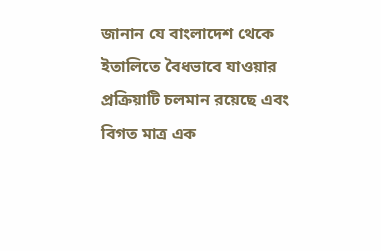জানান যে বাংলাদেশ থেকে ইতালিতে বৈধভাবে যাওয়ার প্রক্রিয়াটি চলমান রয়েছে এবং বিগত মাত্র এক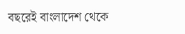বছরেই বাংলাদেশ থেকে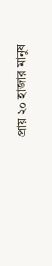প্রায় ২০ হাজার মানুষ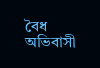বৈধ অভিবাসী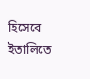হিসেবে ইতালিতে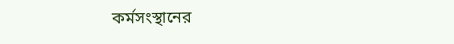কর্মসংস্থানের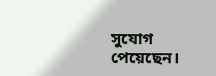সুযোগ পেয়েছেন।